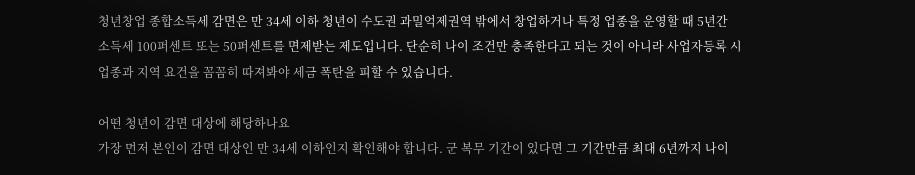청년창업 종합소득세 감면은 만 34세 이하 청년이 수도권 과밀억제권역 밖에서 창업하거나 특정 업종을 운영할 때 5년간 소득세 100퍼센트 또는 50퍼센트를 면제받는 제도입니다. 단순히 나이 조건만 충족한다고 되는 것이 아니라 사업자등록 시 업종과 지역 요건을 꼼꼼히 따져봐야 세금 폭탄을 피할 수 있습니다.

어떤 청년이 감면 대상에 해당하나요
가장 먼저 본인이 감면 대상인 만 34세 이하인지 확인해야 합니다. 군 복무 기간이 있다면 그 기간만큼 최대 6년까지 나이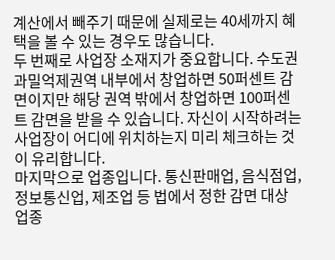계산에서 빼주기 때문에 실제로는 40세까지 혜택을 볼 수 있는 경우도 많습니다.
두 번째로 사업장 소재지가 중요합니다. 수도권 과밀억제권역 내부에서 창업하면 50퍼센트 감면이지만 해당 권역 밖에서 창업하면 100퍼센트 감면을 받을 수 있습니다. 자신이 시작하려는 사업장이 어디에 위치하는지 미리 체크하는 것이 유리합니다.
마지막으로 업종입니다. 통신판매업, 음식점업, 정보통신업, 제조업 등 법에서 정한 감면 대상 업종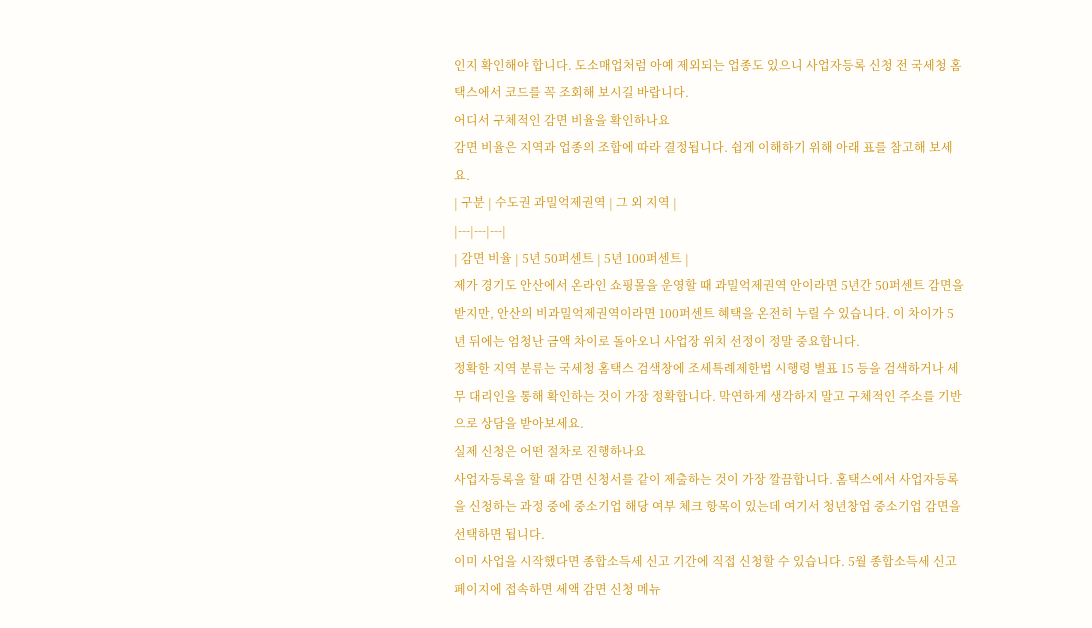인지 확인해야 합니다. 도소매업처럼 아예 제외되는 업종도 있으니 사업자등록 신청 전 국세청 홈택스에서 코드를 꼭 조회해 보시길 바랍니다.
어디서 구체적인 감면 비율을 확인하나요
감면 비율은 지역과 업종의 조합에 따라 결정됩니다. 쉽게 이해하기 위해 아래 표를 참고해 보세요.
| 구분 | 수도권 과밀억제권역 | 그 외 지역 |
|---|---|---|
| 감면 비율 | 5년 50퍼센트 | 5년 100퍼센트 |
제가 경기도 안산에서 온라인 쇼핑몰을 운영할 때 과밀억제권역 안이라면 5년간 50퍼센트 감면을 받지만, 안산의 비과밀억제권역이라면 100퍼센트 혜택을 온전히 누릴 수 있습니다. 이 차이가 5년 뒤에는 엄청난 금액 차이로 돌아오니 사업장 위치 선정이 정말 중요합니다.
정확한 지역 분류는 국세청 홈택스 검색창에 조세특례제한법 시행령 별표 15 등을 검색하거나 세무 대리인을 통해 확인하는 것이 가장 정확합니다. 막연하게 생각하지 말고 구체적인 주소를 기반으로 상담을 받아보세요.
실제 신청은 어떤 절차로 진행하나요
사업자등록을 할 때 감면 신청서를 같이 제출하는 것이 가장 깔끔합니다. 홈택스에서 사업자등록을 신청하는 과정 중에 중소기업 해당 여부 체크 항목이 있는데 여기서 청년창업 중소기업 감면을 선택하면 됩니다.
이미 사업을 시작했다면 종합소득세 신고 기간에 직접 신청할 수 있습니다. 5월 종합소득세 신고 페이지에 접속하면 세액 감면 신청 메뉴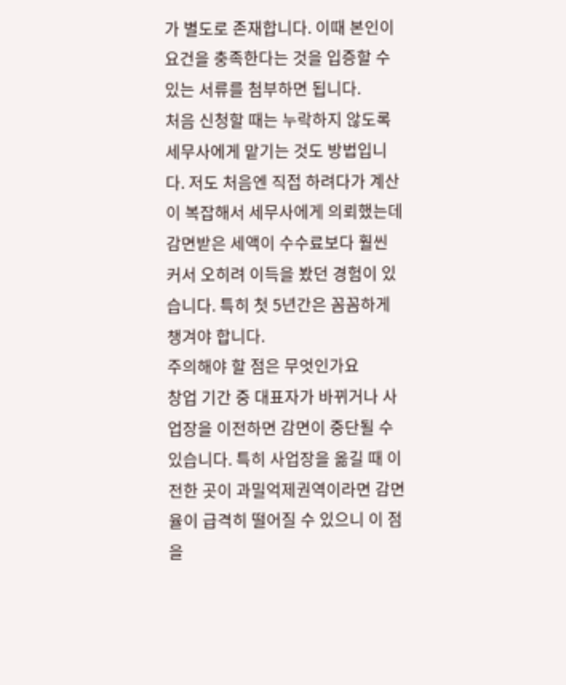가 별도로 존재합니다. 이때 본인이 요건을 충족한다는 것을 입증할 수 있는 서류를 첨부하면 됩니다.
처음 신청할 때는 누락하지 않도록 세무사에게 맡기는 것도 방법입니다. 저도 처음엔 직접 하려다가 계산이 복잡해서 세무사에게 의뢰했는데 감면받은 세액이 수수료보다 훨씬 커서 오히려 이득을 봤던 경험이 있습니다. 특히 첫 5년간은 꼼꼼하게 챙겨야 합니다.
주의해야 할 점은 무엇인가요
창업 기간 중 대표자가 바뀌거나 사업장을 이전하면 감면이 중단될 수 있습니다. 특히 사업장을 옮길 때 이전한 곳이 과밀억제권역이라면 감면율이 급격히 떨어질 수 있으니 이 점을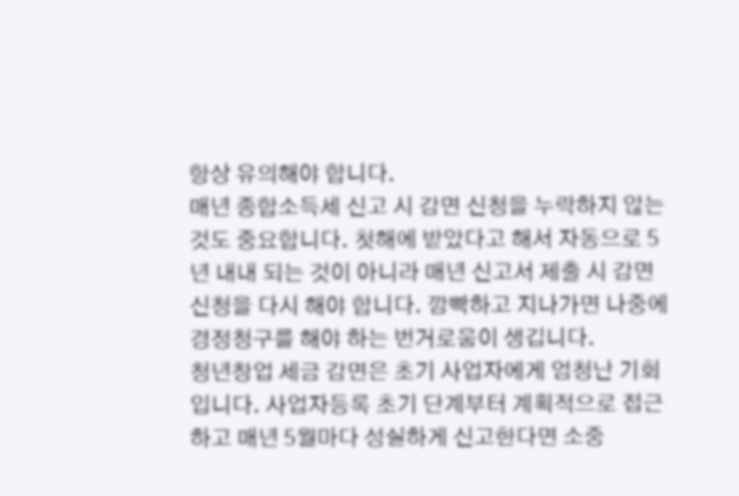항상 유의해야 합니다.
매년 종합소득세 신고 시 감면 신청을 누락하지 않는 것도 중요합니다. 첫해에 받았다고 해서 자동으로 5년 내내 되는 것이 아니라 매년 신고서 제출 시 감면 신청을 다시 해야 합니다. 깜빡하고 지나가면 나중에 경정청구를 해야 하는 번거로움이 생깁니다.
청년창업 세금 감면은 초기 사업자에게 엄청난 기회입니다. 사업자등록 초기 단계부터 계획적으로 접근하고 매년 5월마다 성실하게 신고한다면 소중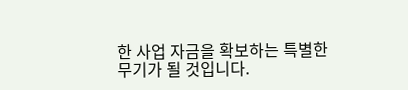한 사업 자금을 확보하는 특별한 무기가 될 것입니다.